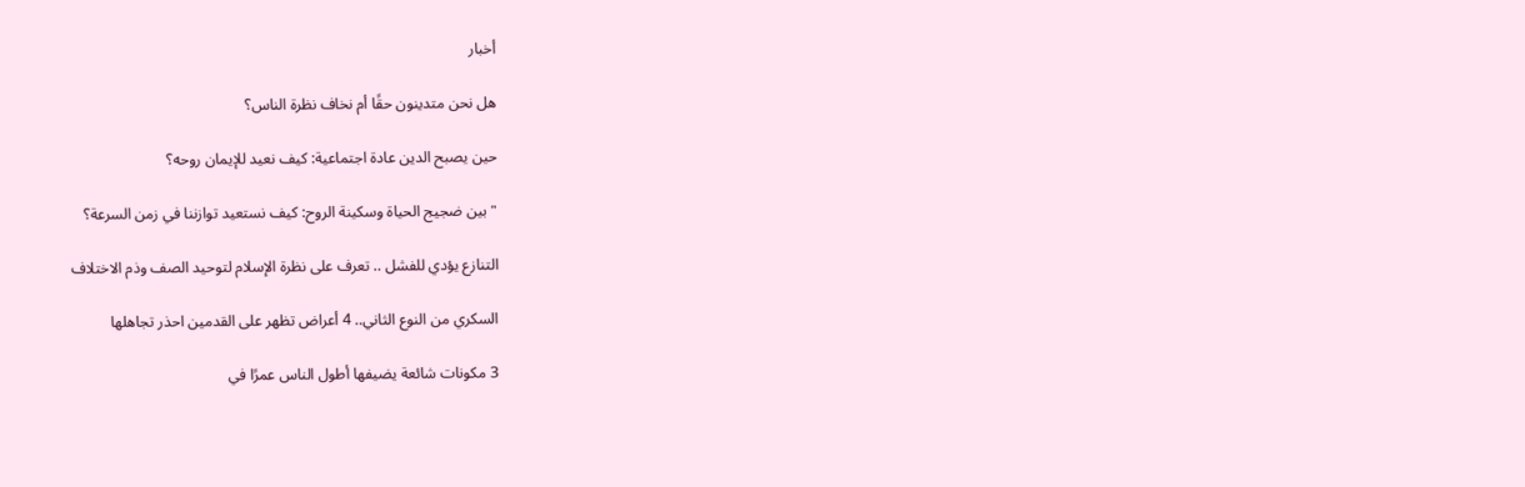أخبار

هل نحن متدينون حقًا أم نخاف نظرة الناس؟

حين يصبح الدين عادة اجتماعية: كيف نعيد للإيمان روحه؟

"بين ضجيج الحياة وسكينة الروح: كيف نستعيد توازننا في زمن السرعة؟

التنازع يؤدي للفشل .. تعرف على نظرة الإسلام لتوحيد الصف وذم الاختلاف

السكري من النوع الثاني.. 4 أعراض تظهر على القدمين احذر تجاهلها

3 مكونات شائعة يضيفها أطول الناس عمرًا في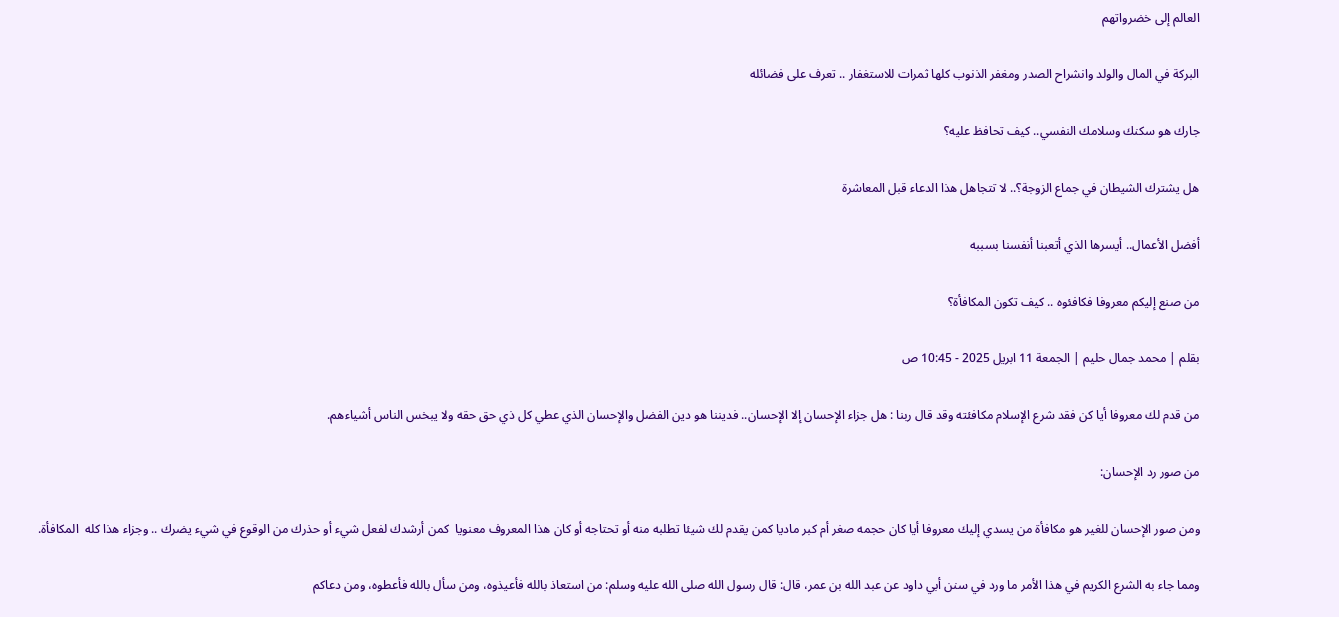العالم إلى خضرواتهم

البركة في المال والولد وانشراح الصدر ومغفر الذنوب كلها ثمرات للاستغفار .. تعرف على فضائله

جارك هو سكنك وسلامك النفسي.. كيف تحافظ عليه؟

هل يشترك الشيطان في جماع الزوجة؟.. لا تتجاهل هذا الدعاء قبل المعاشرة

أفضل الأعمال.. أيسرها الذي أتعبنا أنفسنا بسببه

من صنع إليكم معروفا فكافئوه .. كيف تكون المكافأة؟

بقلم | محمد جمال حليم | الجمعة 11 ابريل 2025 - 10:45 ص

من قدم لك معروفا أيا كن فقد شرع الإسلام مكافئته وقد قال ربنا : هل جزاء الإحسان إلا الإحسان.. فديننا هو دين الفضل والإحسان الذي عطي كل ذي حق حقه ولا يبخس الناس أشياءهم.

من صور رد الإحسان:

ومن صور الإحسان للغير هو مكافأة من يسدي إليك معروفا أيا كان حجمه صغر أم كبر ماديا كمن يقدم لك شيئا تطلبه منه أو تحتاجه أو كان هذا المعروف معنويا  كمن أرشدك لفعل شيء أو حذرك من الوقوع في شيء يضرك .. وجزاء هذا كله  المكافأة.

ومما جاء به الشرع الكريم في هذا الأمر ما ورد في سنن أبي داود عن عبد الله بن عمر، قال: قال رسول الله صلى الله عليه وسلم: من استعاذ بالله فأعيذوه، ومن سأل بالله فأعطوه، ومن دعاكم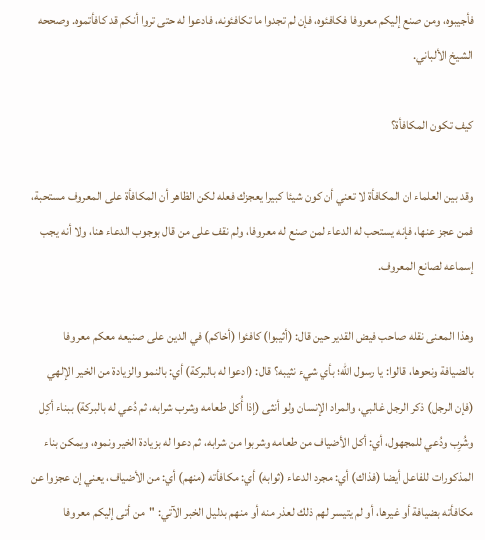فأجيبوه، ومن صنع إليكم معروفا فكافئوه، فإن لم تجدوا ما تكافئونه، فادعوا له حتى تروا أنكم قد كافأتموه. وصححه الشيخ الألباني.

كيف تكون المكافأة؟

وقد بين العلماء ان المكافأة لا تعني أن كون شيئا كبيرا يعجزك فعله لكن الظاهر أن المكافأة على المعروف مستحبة، فمن عجز عنها، فإنه يستحب له الدعاء لمن صنع له معروفا، ولم نقف على من قال بوجوب الدعاء هنا، ولا أنه يجب إسماعه لصانع المعروف.

وهذا المعنى نقله صاحب فيض القدير حين قال: (أثيبوا) كافئوا (أخاكم) في الدين على صنيعه معكم معروفا بالضيافة ونحوها، قالوا: يا رسول الله؛ بأي شيء نثيبه؟ قال: (ادعوا له بالبركة) أي: بالنمو والزيادة من الخير الإلهي (فإن الرجل) ذكر الرجل غالبي، والمراد الإنسان ولو أنثى (إذا أُكل طعامه وشرب شرابه، ثم دُعي له بالبركة) ببناء أكِل وشُرِب ودُعي للمجهول، أي: أكل الأضياف من طعامه وشربوا من شرابه، ثم دعوا له بزيادة الخير ونموه، ويمكن بناء المذكورات للفاعل أيضا (فذاك) أي: مجرد الدعاء (ثوابه) أي: مكافأته (منهم) أي: من الأضياف، يعني إن عجزوا عن مكافأته بضيافة أو غيرها، أو لم يتيسر لهم ذلك لعذر منه أو منهم بدليل الخبر الآتي: "من أتى إليكم معروفا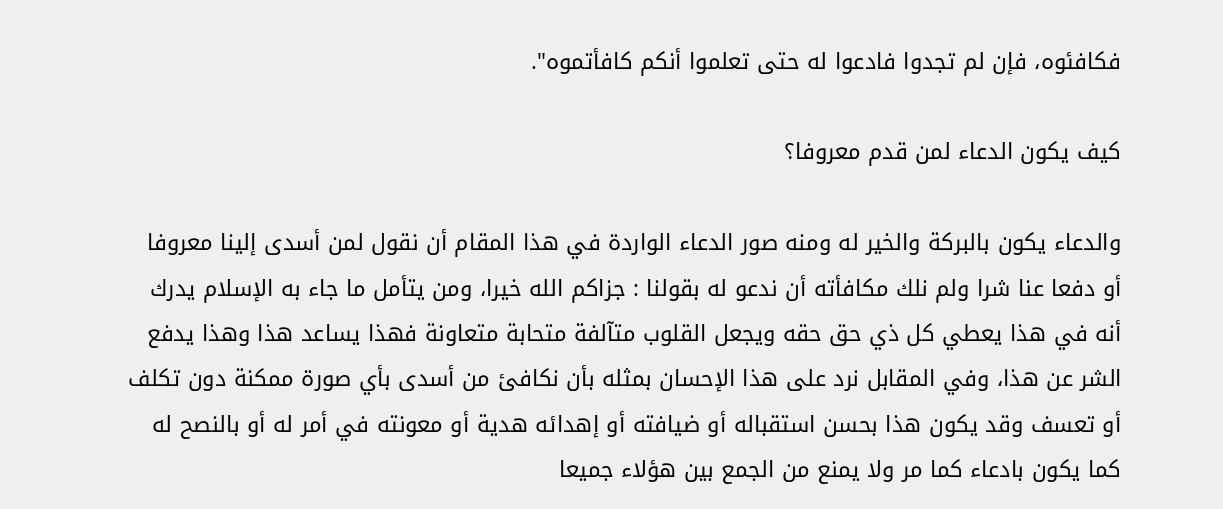فكافئوه، فإن لم تجدوا فادعوا له حتى تعلموا أنكم كافأتموه".

كيف يكون الدعاء لمن قدم معروفا؟

والدعاء يكون بالبركة والخير له ومنه صور الدعاء الواردة في هذا المقام أن نقول لمن أسدى إلينا معروفا أو دفعا عنا شرا ولم نلك مكافأته أن ندعو له بقولنا : جزاكم الله خيرا، ومن يتأمل ما جاء به الإسلام يدرك أنه في هذا يعطي كل ذي حق حقه ويجعل القلوب متآلفة متحابة متعاونة فهذا يساعد هذا وهذا يدفع الشر عن هذا، وفي المقابل نرد على هذا الإحسان بمثله بأن نكافئ من أسدى بأي صورة ممكنة دون تكلف أو تعسف وقد يكون هذا بحسن استقباله أو ضيافته أو إهدائه هدية أو معونته في أمر له أو بالنصح له كما يكون بادعاء كما مر ولا يمنع من الجمع بين هؤلاء جميعا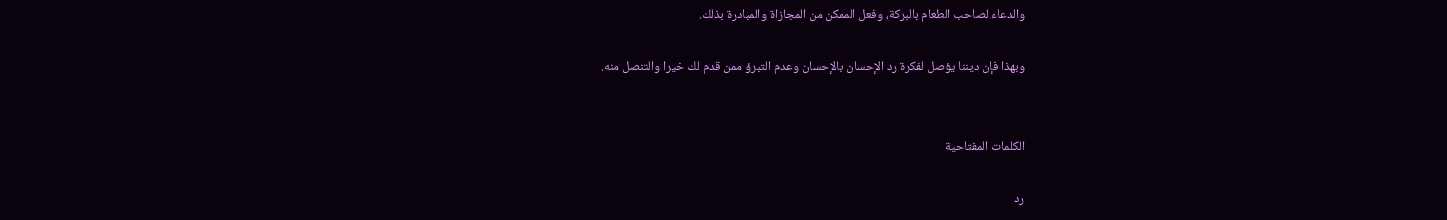والدعاء لصاحب الطعام بالبركة، وفعل الممكن من المجازاة والمبادرة بذلك.

وبهذا فإن ديننا يؤصل لفكرة رد الإحسان بالإحسان وعدم التبرؤ ممن قدم لك خيرا والتنصل منه.


الكلمات المفتاحية

رد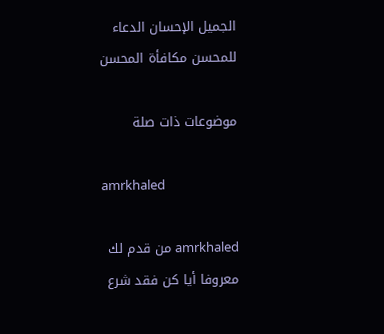الجميل الإحسان الدعاء للمحسن مكافأة المحسن

موضوعات ذات صلة

amrkhaled

amrkhaled من قدم لك معروفا أيا كن فقد شرع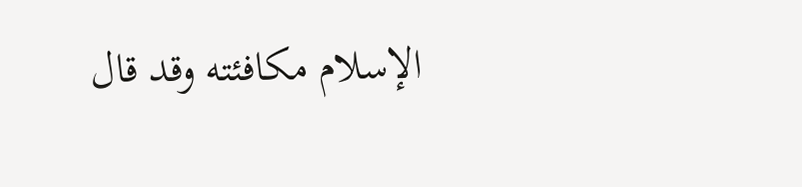الإسلام مكافئته وقد قال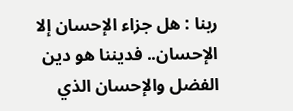ربنا : هل جزاء الإحسان إلا الإحسان.. فديننا هو دين الفضل والإحسان الذي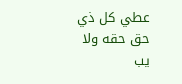عطي كل ذي حق حقه ولا يب